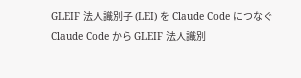GLEIF 法人識別子 (LEI) を Claude Code につなぐ
Claude Code から GLEIF 法人識別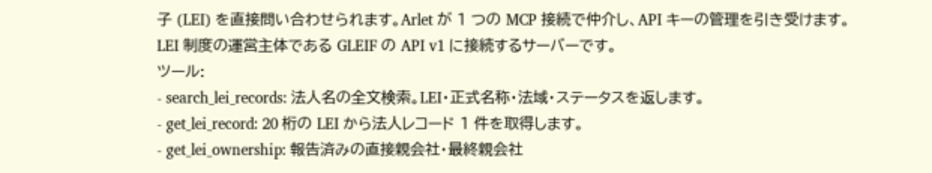子 (LEI) を直接問い合わせられます。Arlet が 1 つの MCP 接続で仲介し、API キーの管理を引き受けます。
LEI 制度の運営主体である GLEIF の API v1 に接続するサーバーです。
ツール:
- search_lei_records: 法人名の全文検索。LEI・正式名称・法域・ステータスを返します。
- get_lei_record: 20 桁の LEI から法人レコード 1 件を取得します。
- get_lei_ownership: 報告済みの直接親会社・最終親会社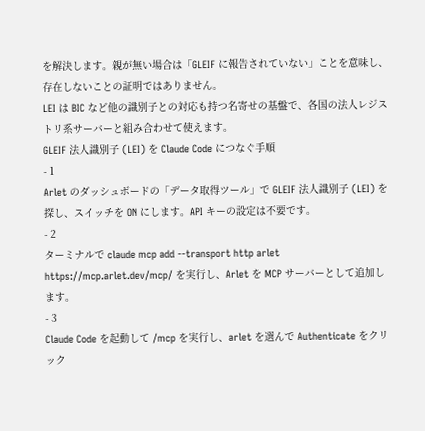を解決します。親が無い場合は「GLEIF に報告されていない」ことを意味し、存在しないことの証明ではありません。
LEI は BIC など他の識別子との対応も持つ名寄せの基盤で、各国の法人レジストリ系サーバーと組み合わせて使えます。
GLEIF 法人識別子 (LEI) を Claude Code につなぐ手順
- 1
Arlet のダッシュボードの「データ取得ツール」で GLEIF 法人識別子 (LEI) を探し、スイッチを ON にします。API キーの設定は不要です。
- 2
ターミナルで claude mcp add --transport http arlet https://mcp.arlet.dev/mcp/ を実行し、Arlet を MCP サーバーとして追加します。
- 3
Claude Code を起動して /mcp を実行し、arlet を選んで Authenticate をクリック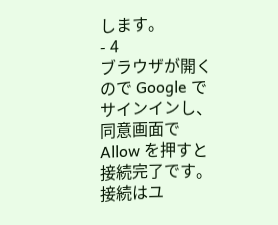します。
- 4
ブラウザが開くので Google でサインインし、同意画面で Allow を押すと接続完了です。
接続はユ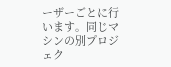ーザーごとに行います。同じマシンの別プロジェク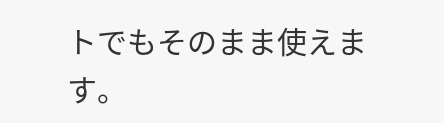トでもそのまま使えます。